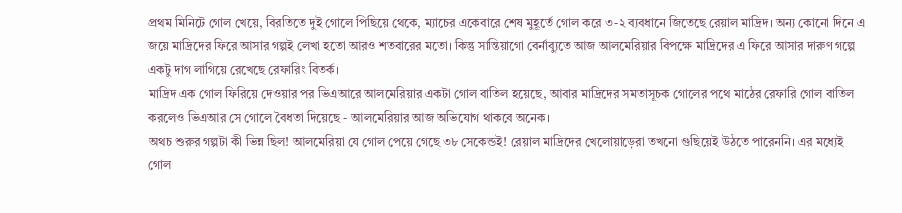প্রথম মিনিটে গোল খেয়ে, বিরতিতে দুই গোলে পিছিয়ে থেকে, ম্যাচের একেবারে শেষ মুহূর্তে গোল করে ৩-২ ব্যবধানে জিতেছে রেয়াল মাদ্রিদ। অন্য কোনো দিনে এ জয়ে মাদ্রিদের ফিরে আসার গল্পই লেখা হতো আরও শতবারের মতো। কিন্তু সান্তিয়াগো বের্নাব্যুতে আজ আলমেরিয়ার বিপক্ষে মাদ্রিদের এ ফিরে আসার দারুণ গল্পে একটু দাগ লাগিয়ে রেখেছে রেফারিং বিতর্ক।
মাদ্রিদ এক গোল ফিরিয়ে দেওয়ার পর ভিএআরে আলমেরিয়ার একটা গোল বাতিল হয়েছে, আবার মাদ্রিদের সমতাসূচক গোলের পথে মাঠের রেফারি গোল বাতিল করলেও ভিএআর সে গোলে বৈধতা দিয়েছে - আলমেরিয়ার আজ অভিযোগ থাকবে অনেক।
অথচ শুরুর গল্পটা কী ভিন্ন ছিল! আলমেরিয়া যে গোল পেয়ে গেছে ৩৮ সেকেন্ডই! রেয়াল মাদ্রিদের খেলোয়াড়েরা তখনো গুছিয়েই উঠতে পারেননি। এর মধ্যেই গোল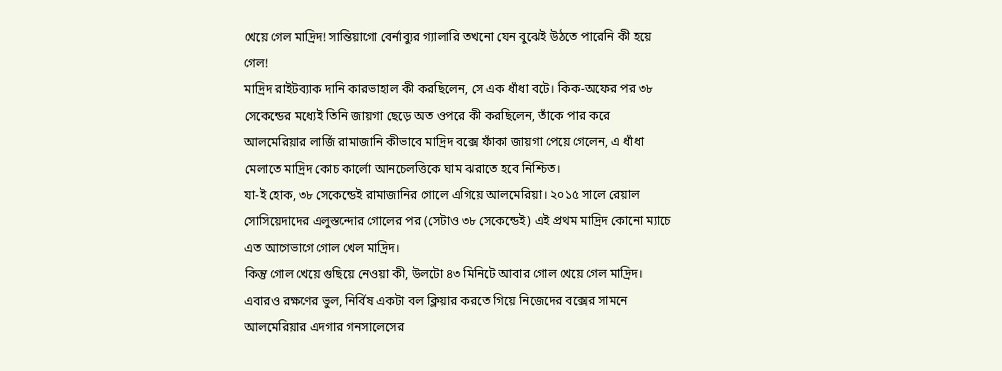খেয়ে গেল মাদ্রিদ! সান্তিয়াগো বের্নাব্যুর গ্যালারি তখনো যেন বুঝেই উঠতে পারেনি কী হয়ে গেল!
মাদ্রিদ রাইটব্যাক দানি কারভাহাল কী করছিলেন, সে এক ধাঁধা বটে। কিক-অফের পর ৩৮ সেকেন্ডের মধ্যেই তিনি জায়গা ছেড়ে অত ওপরে কী করছিলেন, তাঁকে পার করে আলমেরিয়ার লার্জি রামাজানি কীভাবে মাদ্রিদ বক্সে ফাঁকা জায়গা পেয়ে গেলেন, এ ধাঁধা মেলাতে মাদ্রিদ কোচ কার্লো আনচেলত্তিকে ঘাম ঝরাতে হবে নিশ্চিত।
যা-ই হোক, ৩৮ সেকেন্ডেই রামাজানির গোলে এগিয়ে আলমেরিয়া। ২০১৫ সালে রেয়াল সোসিয়েদাদের এলুস্তন্দোর গোলের পর (সেটাও ৩৮ সেকেন্ডেই) এই প্রথম মাদ্রিদ কোনো ম্যাচে এত আগেভাগে গোল খেল মাদ্রিদ।
কিন্তু গোল খেয়ে গুছিয়ে নেওয়া কী, উলটো ৪৩ মিনিটে আবার গোল খেয়ে গেল মাদ্রিদ। এবারও রক্ষণের ভুল, নির্বিষ একটা বল ক্লিয়ার করতে গিয়ে নিজেদের বক্সের সামনে আলমেরিয়ার এদগার গনসালেসের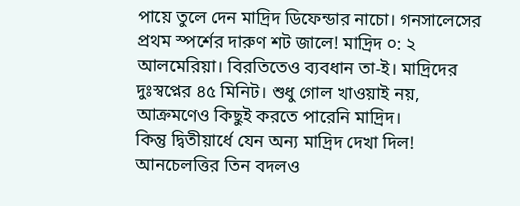পায়ে তুলে দেন মাদ্রিদ ডিফেন্ডার নাচো। গনসালেসের প্রথম স্পর্শের দারুণ শট জালে! মাদ্রিদ ০: ২ আলমেরিয়া। বিরতিতেও ব্যবধান তা-ই। মাদ্রিদের দুঃস্বপ্নের ৪৫ মিনিট। শুধু গোল খাওয়াই নয়, আক্রমণেও কিছুই করতে পারেনি মাদ্রিদ।
কিন্তু দ্বিতীয়ার্ধে যেন অন্য মাদ্রিদ দেখা দিল! আনচেলত্তির তিন বদলও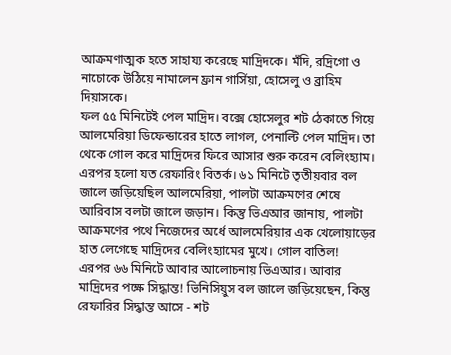আক্রমণাত্মক হতে সাহায্য করেছে মাদ্রিদকে। মঁদি, রদ্রিগো ও নাচোকে উঠিয়ে নামালেন ফ্রান গার্সিয়া, হোসেলু ও ব্রাহিম দিয়াসকে।
ফল ৫৫ মিনিটেই পেল মাদ্রিদ। বক্সে হোসেলুর শট ঠেকাতে গিয়ে আলমেরিয়া ডিফেন্ডারের হাতে লাগল, পেনাল্টি পেল মাদ্রিদ। তা থেকে গোল করে মাদ্রিদের ফিরে আসার শুরু করেন বেলিংহ্যাম।
এরপর হলো যত রেফারিং বিতর্ক। ৬১ মিনিটে তৃতীয়বার বল জালে জড়িয়েছিল আলমেরিয়া, পালটা আক্রমণের শেষে আরিবাস বলটা জালে জড়ান। কিন্তু ভিএআর জানায়, পালটা আক্রমণের পথে নিজেদের অর্ধে আলমেরিয়ার এক খেলোয়াড়ের হাত লেগেছে মাদ্রিদের বেলিংহ্যামের মুখে। গোল বাতিল!
এরপর ৬৬ মিনিটে আবার আলোচনায় ভিএআর। আবার মাদ্রিদের পক্ষে সিদ্ধান্ত! ভিনিসিয়ুস বল জালে জড়িয়েছেন, কিন্তু রেফারির সিদ্ধান্ত আসে - শট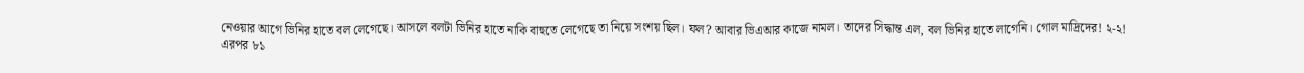নেওয়ার আগে ভিনির হাতে বল লেগেছে। আসলে বলটা ভিনির হাতে নাকি বাহুতে লেগেছে তা নিয়ে সংশয় ছিল। ফল? আবার ভিএআর কাজে নামল। তাদের সিদ্ধান্ত এল, বল ভিনির হাতে লাগেনি। গোল মাদ্রিদের! ২-২!
এরপর ৮১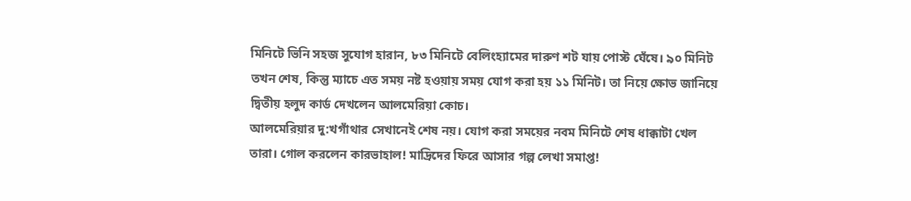মিনিটে ভিনি সহজ সুযোগ হারান, ৮৩ মিনিটে বেলিংহ্যামের দারুণ শট যায় পোস্ট ঘেঁষে। ৯০ মিনিট তখন শেষ, কিন্তু ম্যাচে এত সময় নষ্ট হওয়ায় সময় যোগ করা হয় ১১ মিনিট। তা নিয়ে ক্ষোভ জানিয়ে দ্বিতীয় হলুদ কার্ড দেখলেন আলমেরিয়া কোচ।
আলমেরিয়ার দু:খগাঁথার সেখানেই শেষ নয়। যোগ করা সময়ের নবম মিনিটে শেষ ধাক্কাটা খেল তারা। গোল করলেন কারভাহাল! মাদ্রিদের ফিরে আসার গল্প লেখা সমাপ্ত!